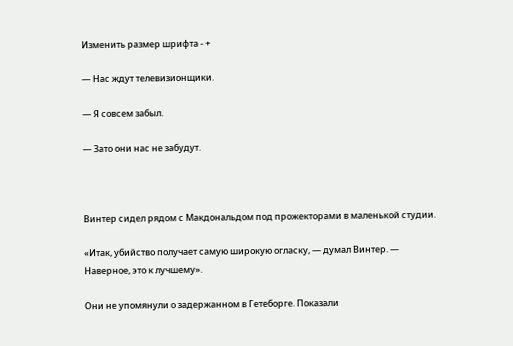Изменить размер шрифта - +

— Нас ждут телевизионщики.

— Я совсем забыл.

— Зато они нас не забудут.



Винтер сидел рядом с Макдональдом под прожекторами в маленькой студии.

«Итак, убийство получает самую широкую огласку, — думал Винтер. — Наверное, это к лучшему».

Они не упомянули о задержанном в Гетеборге. Показали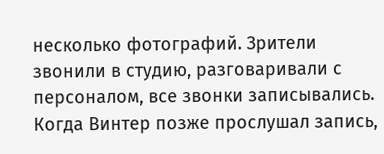несколько фотографий. Зрители звонили в студию, разговаривали с персоналом, все звонки записывались. Когда Винтер позже прослушал запись,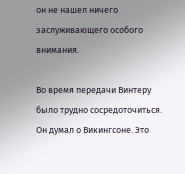он не нашел ничего заслуживающего особого внимания.

Во время передачи Винтеру было трудно сосредоточиться. Он думал о Викингсоне. Это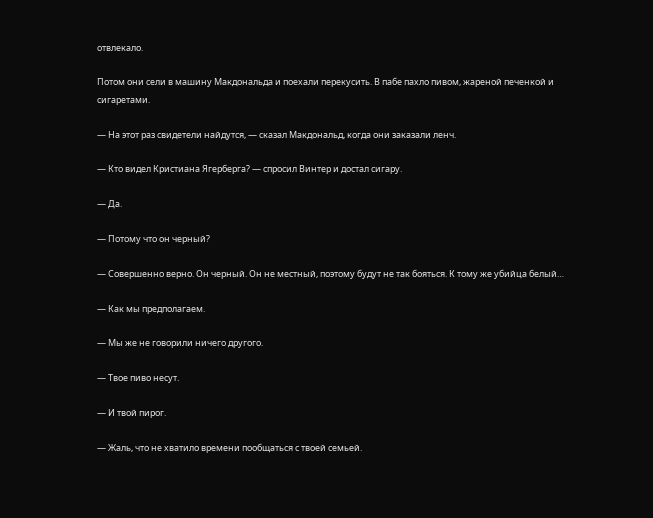отвлекало.

Потом они сели в машину Макдональда и поехали перекусить. В пабе пахло пивом, жареной печенкой и сигаретами.

— На этот раз свидетели найдутся, — сказал Макдональд, когда они заказали ленч.

— Кто видел Кристиана Ягерберга? — спросил Винтер и достал сигару.

— Да.

— Потому что он черный?

— Совершенно верно. Он черный. Он не местный, поэтому будут не так бояться. К тому же убийца белый…

— Как мы предполагаем.

— Мы же не говорили ничего другого.

— Твое пиво несут.

— И твой пирог.

— Жаль, что не хватило времени пообщаться с твоей семьей.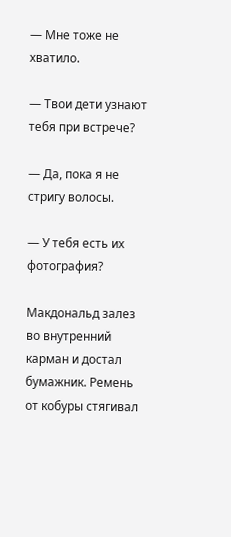— Мне тоже не хватило.

— Твои дети узнают тебя при встрече?

— Да, пока я не стригу волосы.

— У тебя есть их фотография?

Макдональд залез во внутренний карман и достал бумажник. Ремень от кобуры стягивал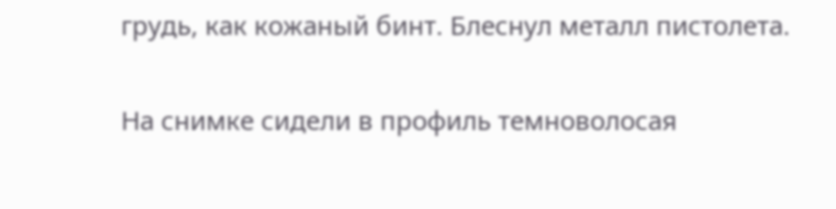грудь, как кожаный бинт. Блеснул металл пистолета.

На снимке сидели в профиль темноволосая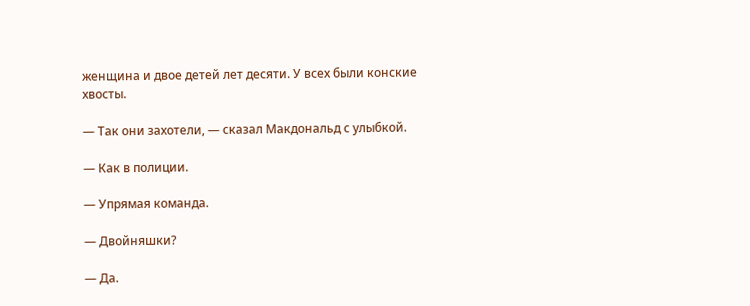женщина и двое детей лет десяти. У всех были конские хвосты.

— Так они захотели, — сказал Макдональд с улыбкой.

— Как в полиции.

— Упрямая команда.

— Двойняшки?

— Да.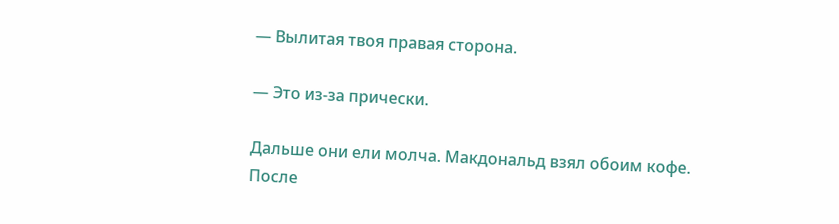— Вылитая твоя правая сторона.

— Это из-за прически.

Дальше они ели молча. Макдональд взял обоим кофе. После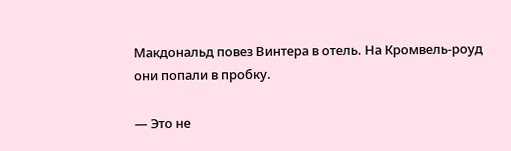Макдональд повез Винтера в отель. На Кромвель-роуд они попали в пробку.

— Это не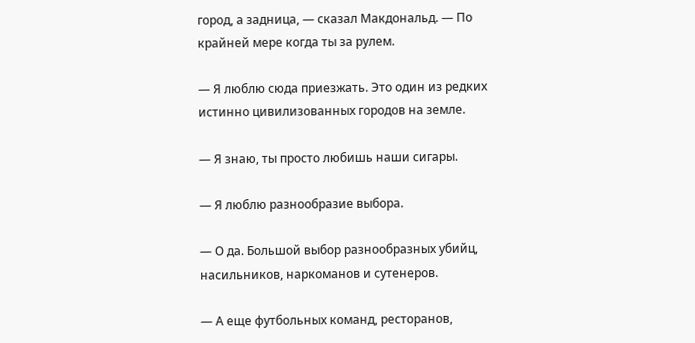город, а задница, — сказал Макдональд. — По крайней мере когда ты за рулем.

— Я люблю сюда приезжать. Это один из редких истинно цивилизованных городов на земле.

— Я знаю, ты просто любишь наши сигары.

— Я люблю разнообразие выбора.

— О да. Большой выбор разнообразных убийц, насильников, наркоманов и сутенеров.

— А еще футбольных команд, ресторанов,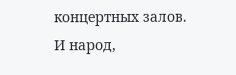концертных залов. И народ,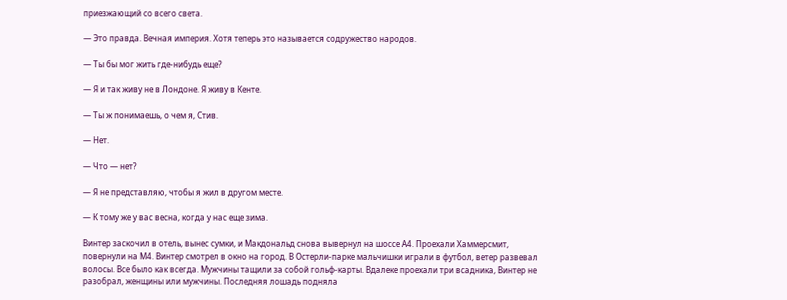приезжающий со всего света.

— Это правда. Вечная империя. Хотя теперь это называется содружество народов.

— Ты бы мог жить где-нибудь еще?

— Я и так живу не в Лондоне. Я живу в Кенте.

— Ты ж понимаешь, о чем я, Стив.

— Нет.

— Что — нет?

— Я не представляю, чтобы я жил в другом месте.

— К тому же у вас весна, когда у нас еще зима.

Винтер заскочил в отель, вынес сумки, и Макдональд снова вывернул на шоссе А4. Проехали Хаммерсмит, повернули на М4. Винтер смотрел в окно на город. В Остерли-парке мальчишки играли в футбол, ветер развевал волосы. Все было как всегда. Мужчины тащили за собой гольф-карты. Вдалеке проехали три всадника, Винтер не разобрал, женщины или мужчины. Последняя лошадь подняла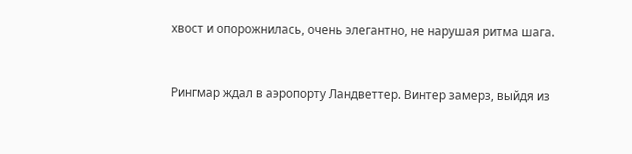хвост и опорожнилась, очень элегантно, не нарушая ритма шага.



Рингмар ждал в аэропорту Ландветтер. Винтер замерз, выйдя из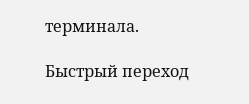терминала.

Быстрый переход